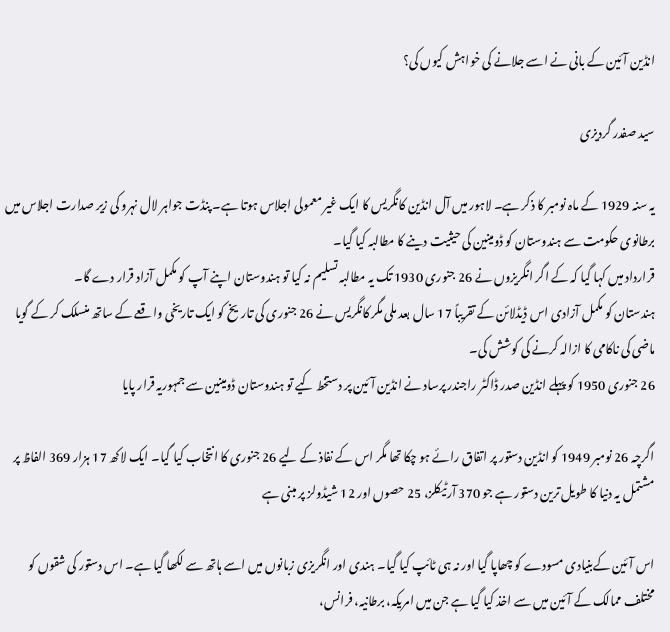انڈین آئین کے بانی نے اسے جلانے کی خواہش کیوں کی؟

سید صفدر گردیزی

یہ سنہ 1929 کے ماہ نومبر کا ذکر ہے۔ لاہور میں آل انڈین کانگریس کا ایک غیر معمولی اجلاس ہوتا ہے۔ پنڈت جواہر لال نہرو کی زیر صدارت اجلاس میں برطانوی حکومت سے ہندوستان کو ڈومینین کی حیثیت دینے کا مطالبہ کیا گیا۔
قرارداد میں کہا گیا کہ کے اگر انگریزوں نے 26 جنوری 1930 تک یہ مطالبہ تسلیم نہ کیا تو ہندوستان اپنے آپ کو مکمل آزاد قرار دے گا۔
ہندستان کو مکمل آزادی اس ڈیڈلائن کے تقریباً 17 سال بعد ملی مگر کانگریس نے 26 جنوری کی تاریخ کو ایک تاریخی واقعے کے ساتھ منسلک کر کے گویا ماضی کی ناکامی کا ازالہ کرنے کی کوشش کی۔
26 جنوری 1950 کو پہلے انڈین صدر ڈاکٹر راجندر پرساد نے انڈین آئین پر دستخط کیے تو ہندوستان ڈومینین سے جمہوریہ قرار پایا

اگرچہ 26 نومبر 1949 کو انڈین دستور پر اتفاق رائے ہو چکا تھا مگر اس کے نفاذ کے لیے 26 جنوری کا انتخاب کیا گیا۔ ایک لاکھ 17 ہزار 369 الفاظ پر مشتمل یہ دنیا کا طویل ترین دستور ہے جو 370 آرٹیکلز، 25 حصوں اور 12 شیڈولز پر مبنی ہے

اس آئین کےبنیادی مسودے کو چھاپا گیا اور نہ ہی ٹائپ کیا گیا۔ ہندی اور انگریزی زبانوں میں اسے ہاتھ سے لکھا گیا ہے۔ اس دستور کی شقوں کو مختلف ممالک کے آئین میں سے اخذ کیا گیا ہے جن میں امریکہ، برطانیہ، فرانس،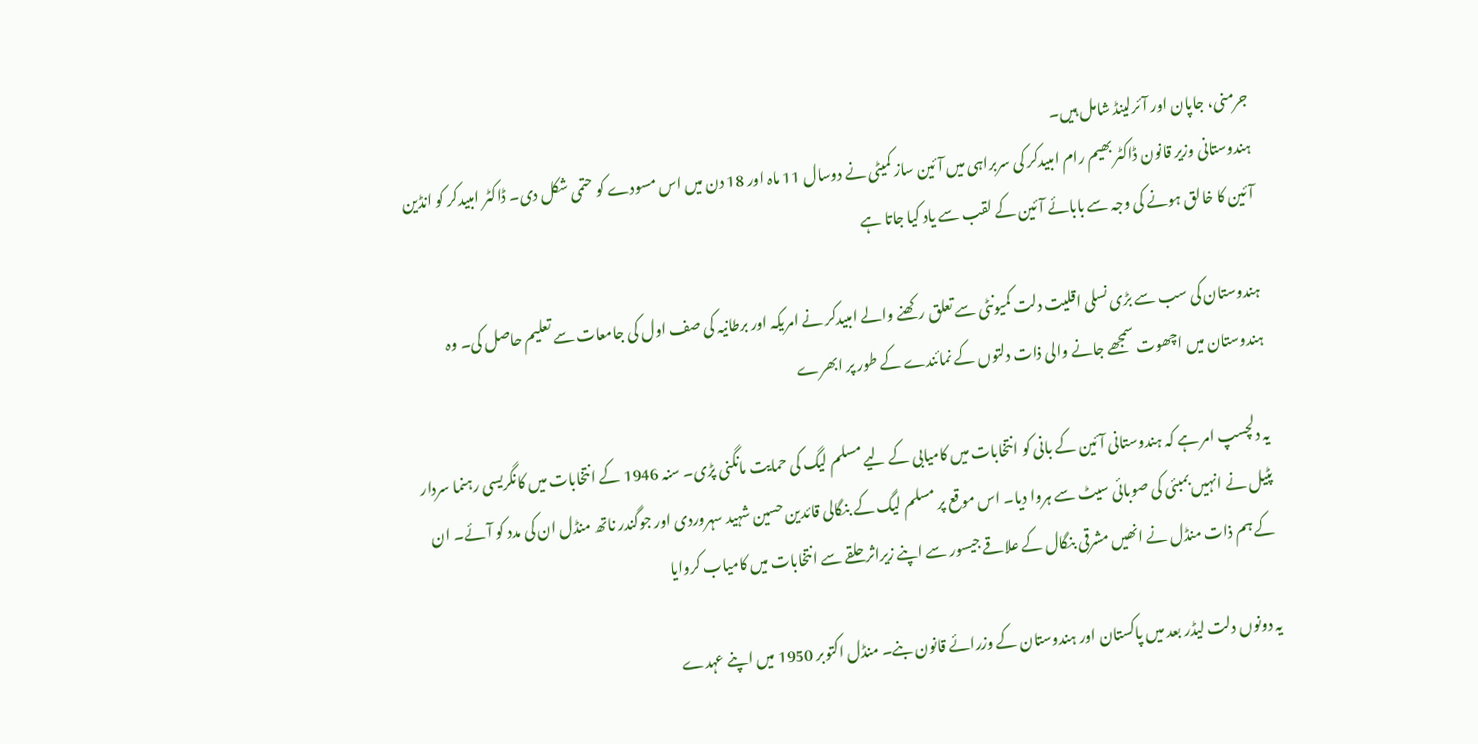جرمنی، جاپان اور آئرلینڈ شامل ہیں۔
ہندوستانی وزیر قانون ڈاکٹر بھیم رام امبیدکر کی سربراہی میں آئین ساز کمیٹی نے دوسال 11 ماہ اور 18 دن میں اس مسودے کو حتمی شکل دی۔ ڈاکٹر امبیدکر کو انڈین آئین کا خالق ہونے کی وجہ سے بابائے آئین کے لقب سے یاد کیا جاتا ہے

ہندوستان کی سب سے بڑی نسلی اقلیت دلت کمیونٹی سے تعلق رکھنے والے امبیدکر نے امریکہ اور برطانیہ کی صف اول کی جامعات سے تعلیم حاصل کی۔ وہ ہندوستان میں اچھوت سمجھے جانے والی ذات دلتوں کے نمائندے کے طور پر ابھرے

یہ دلچسپ امر ہے کہ ہندوستانی آئین کے بانی کو انتخابات میں کامیابی کے لیے مسلم لیگ کی حمایت مانگنی پڑی۔ سنہ 1946 کے انتخابات میں کانگریسی رہنما سردار پٹیل نے انہیں بمبئی کی صوبائی سیٹ سے ہروا دیا۔ اس موقع پر مسلم لیگ کے بنگالی قائدین حسین شہید سہروردی اور جوگندر ناتھ منڈل ان کی مدد کو آئے۔ ان کے ہم ذات منڈل نے انھیں مشرقی بنگال کے علاقے جیسور سے اپنے زیراثر حلقے سے انتخابات میں کامیاب کروایا

یہ دونوں دلت لیڈر بعد میں پاکستان اور ہندوستان کے وزرائے قانون بنے۔ منڈل اکتوبر 1950 میں اپنے عہدے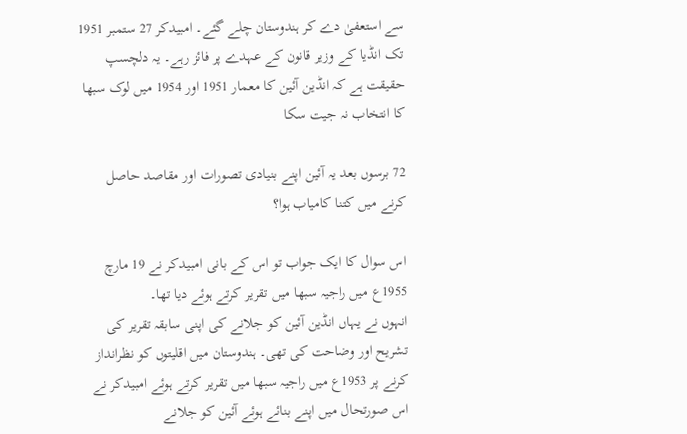سے استعفیٰ دے کر ہندوستان چلے گئے۔ امبیدکر 27 ستمبر 1951 تک انڈیا کے وزیر قانون کے عہدے پر فائز رہے۔ یہ دلچسپ حقیقت ہے کہ انڈین آئین کا معمار 1951 اور 1954 میں لوک سبھا کا انتخاب نہ جیت سکا

72 برسوں بعد یہ آئین اپنے بنیادی تصورات اور مقاصد حاصل کرنے میں کتنا کامیاب ہوا؟

اس سوال کا ایک جواب تو اس کے بانی امبیدکر نے 19 مارچ 1955ع میں راجیہ سبھا میں تقریر کرتے ہوئے دیا تھا۔
انہوں نے یہاں انڈین آئین کو جلانے کی اپنی سابقہ تقریر کی تشریح اور وضاحت کی تھی۔ ہندوستان میں اقلیتوں کو نظرانداز کرنے پر 1953ع میں راجیہ سبھا میں تقریر کرتے ہوئے امبیدکر نے اس صورتحال میں اپنے بنائے ہوئے آئین کو جلانے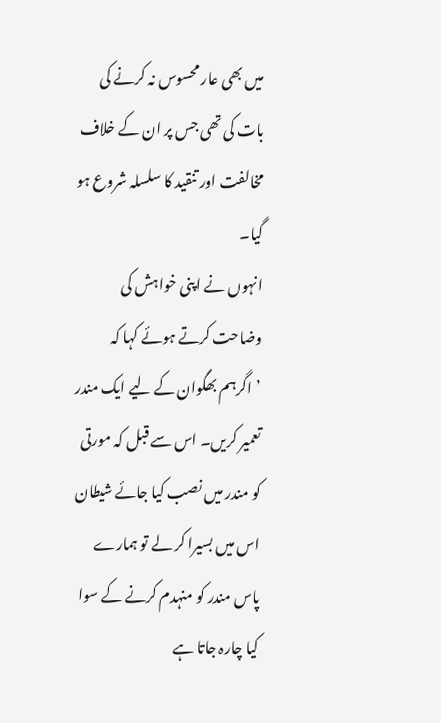میں بھی عار محسوس نہ کرنے کی بات کی تھی جس پر ان کے خلاف مخالفت اور تنقید کا سلسلہ شروع ہو گیا۔
انہوں نے اپنی خواہش کی وضاحت کرتے ہوئے کہا کہ ’اگرہم بھگوان کے لیے ایک مندر تعمیر کریں۔ اس سے قبل کہ مورتی کو مندر میں نصب کیا جائے شیطان اس میں بسیرا کر لے تو ہمارے پاس مندر کو منہدم کرنے کے سوا کیا چارہ جاتا ہے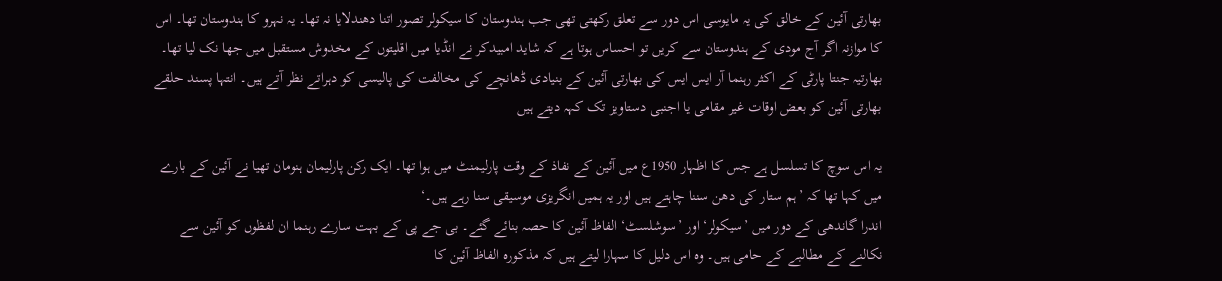بھارتی آئین کے خالق کی یہ مایوسی اس دور سے تعلق رکھتی تھی جب ہندوستان کا سیکولر تصور اتنا دھندلایا نہ تھا۔ یہ نہرو کا ہندوستان تھا۔ اس کا موازنہ اگر آج مودی کے ہندوستان سے کریں تو احساس ہوتا ہے کہ شاید امبیدکر نے انڈیا میں اقلیتوں کے مخدوش مستقبل میں جھا نک لیا تھا۔
بھارتیہ جنتا پارٹی کے اکثر رہنما آر ایس ایس کی بھارتی آئین کے بنیادی ڈھانچے کی مخالفت کی پالیسی کو دہراتے نظر آتے ہیں۔ انتہا پسند حلقے بھارتی آئین کو بعض اوقات غیر مقامی یا اجنبی دستاویز تک کہہ دیتے ہیں

یہ اس سوچ کا تسلسل ہے جس کا اظہار 1950ع میں آئین کے نفاذ کے وقت پارلیمنٹ میں ہوا تھا۔ ایک رکن پارلیمان ہنومان تھیا نے آئین کے بارے میں کہا تھا کہ ’ہم ستار کی دھن سننا چاہتے ہیں اور یہ ہمیں انگریزی موسیقی سنا رہے ہیں۔‘
اندرا گاندھی کے دور میں ’سیکولر‘ اور ’سوشلسٹ‘ الفاظ آئین کا حصہ بنائے گئے۔ بی جے پی کے بہت سارے رہنما ان لفظوں کو آئین سے نکالنے کے مطالبے کے حامی ہیں۔ وہ اس دلیل کا سہارا لیتے ہیں کہ مذکورہ الفاظ آئین کا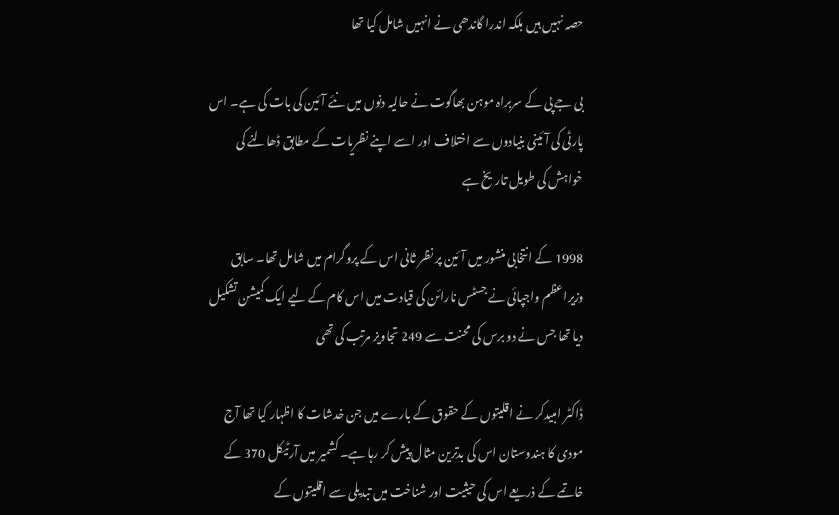حصہ نہیں ہیں بلکہ اندرا گاندھی نے انہیں شامل کیا تھا

بی جے پی کے سربراہ موہن بھاگوت نے حالیہ دنوں میں نئے آئین کی بات کی ہے۔ اس پارٹی کی آئینی بنیادوں سے اختلاف اور اسے اپنے نظریات کے مطابق ڈھالنے کی خواہش کی طویل تاریخ ہے

1998 کے انتخابی منشور میں آئین پر نظر ثانی اس کے پروگرام میں شامل تھا۔ سابق وزیراعظم واجپائی نے جسٹس نارائن کی قیادت میں اس کام کے لیے ایک کمیشن تشکیل دیا تھا جس نے دو برس کی محنت سے 249 تجاویز مرتب کی تھی

ڈاکٹر امبیدکر نے اقلیتوں کے حقوق کے بارے میں جن خدشات کا اظہار کیا تھا آج مودی کا ہندوستان اس کی بدترین مثال پیش کر رہا ہے۔ کشمیر میں آرٹیکل 370 کے خاتمے کے ذریعے اس کی حیثیت اور شناخت میں تبدیلی سے اقلیتوں کے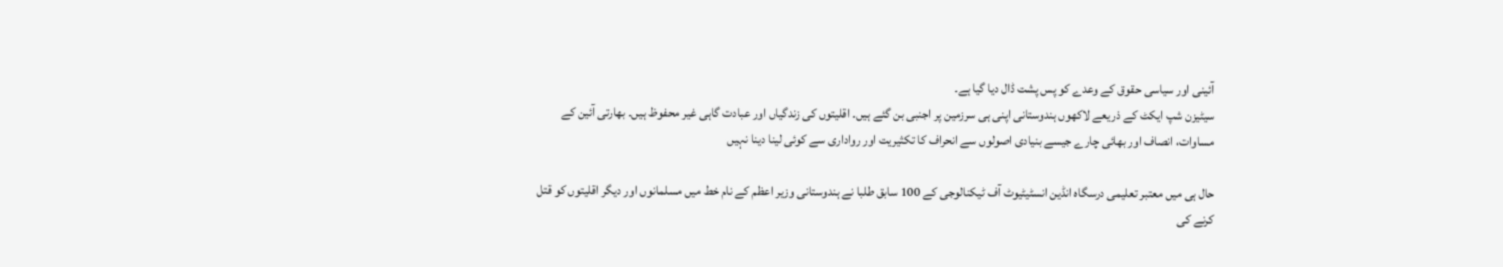آئینی اور سیاسی حقوق کے وعدے کو پس پشت ڈال دیا گیا ہے۔
سیٹیزن شپ ایکٹ کے ذریعے لاکھوں ہندوستانی اپنی ہی سرزمین پر اجنبی بن گئے ہیں۔ اقلیتوں کی زندگیاں اور عبادت گاہی غیر محفوظ ہیں۔ بھارتی آئین کے مساوات، انصاف اور بھائی چارے جیسے بنیادی اصولوں سے انحراف کا تکثیریت اور رواداری سے کوئی لینا دینا نہیں

حال ہی میں معتبر تعلیمی درسگاہ انڈین انسٹیٹیوٹ آف ٹیکنالوجی کے 100 سابق طلبا نے ہندوستانی وزیر اعظم کے نام خط میں مسلمانوں اور دیگر اقلیتوں کو قتل کرنے کی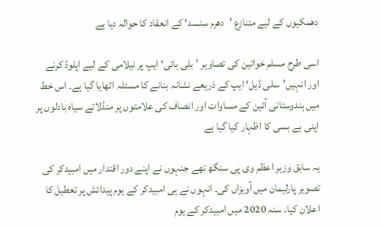دھمکیوں کے لیے متنازع ’دھرم سنسد‘ کے انعقاد کا حوالہ دیا ہے

اسی طرح مسلم خواتین کی تصاویر ’بلی بائی‘ ایپ پر نیلامی کے لیے اپلوڈ کرنے اور انہیں’سلی ڈیل‘ ایپ کے ذریعے نشانہ بنانے کا مسئلہ اٹھایا گیا ہے۔ اس خط میں ہندوستانی آئین کے مساوات اور انصاف کی علامتوں پر منڈلاتے سیاہ بادلوں پر اپنی بے بسی کا اظہار کیا گیا ہے

یہ سابق وزیر اعظم وی پی سنگھ تھے جنہوں نے اپنے دور اقتدار میں امبیدکر کی تصویر پارلیمان میں آویزاں کی۔ انہوں نے ہی امبیدکر کے یوم پیدائش پر تعطیل کا اعلان کیا۔ سنہ 2020 میں امبیدکر کے یوم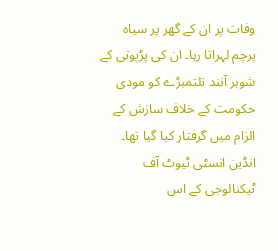وفات پر ان کے گھر پر سیاہ پرچم لہراتا رہا۔ ان کی پڑپوتی کے شوہر آنند تلتمبڑے کو مودی حکومت کے خلاف سازش کے الزام میں گرفتار کیا گیا تھا۔ انڈین انسٹی ٹیوٹ آف ٹیکنالوجی کے اس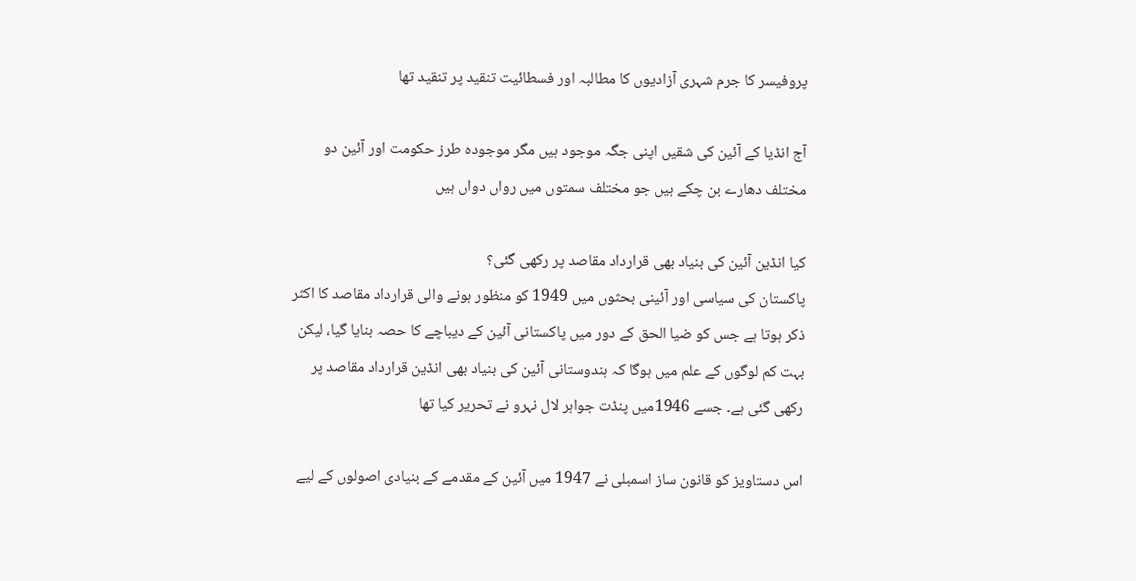پروفیسر کا جرم شہری آزادیوں کا مطالبہ اور فسطائیت تنقید پر تنقید تھا

آج انڈیا کے آئین کی شقیں اپنی جگہ موجود ہیں مگر موجودہ طرز حکومت اور آئین دو مختلف دھارے بن چکے ہیں جو مختلف سمتوں میں رواں دواں ہیں

کیا انڈین آئین کی بنیاد بھی قرارداد مقاصد پر رکھی گئی؟
پاکستان کی سیاسی اور آئینی بحثوں میں 1949 کو منظور ہونے والی قرارداد مقاصد کا اکثر ذکر ہوتا ہے جس کو ضیا الحق کے دور میں پاکستانی آئین کے دیباچے کا حصہ بنایا گیا، لیکن بہت کم لوگوں کے علم میں ہوگا کہ ہندوستانی آئین کی بنیاد بھی انڈین قرارداد مقاصد پر رکھی گئی ہے۔ جسے 1946میں پنڈت جواہر لال نہرو نے تحریر کیا تھا

اس دستاویز کو قانون ساز اسمبلی نے 1947 میں آئین کے مقدمے کے بنیادی اصولوں کے لیے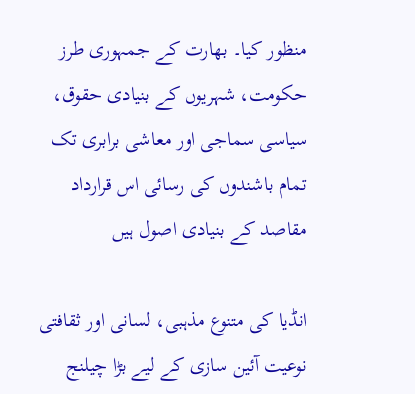منظور کیا۔ بھارت کے جمہوری طرز حکومت، شہریوں کے بنیادی حقوق، سیاسی سماجی اور معاشی برابری تک تمام باشندوں کی رسائی اس قرارداد مقاصد کے بنیادی اصول ہیں

انڈیا کی متنوع مذہبی، لسانی اور ثقافتی نوعیت آئین سازی کے لیے بڑا چیلنج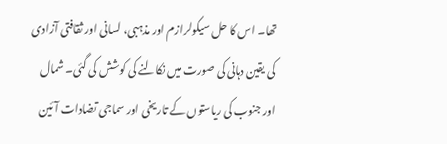تھا۔ اس کا حل سیکولرازم اور مذہبی، لسانی اور ثقافتی آزادی کی یقین دہانی کی صورت میں نکالنے کی کوشش کی گئی۔ شمال اور جنوب کی ریاستوں کے تاریخی اور سماجی تضادات آئین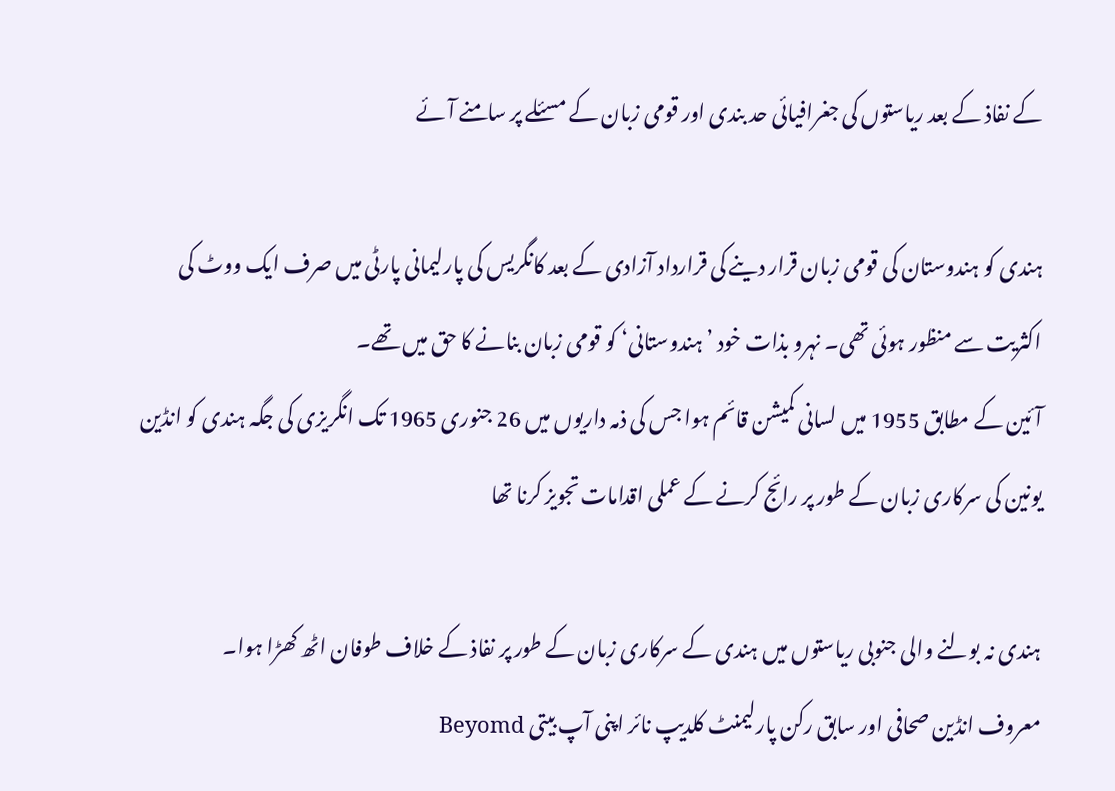کے نفاذ کے بعد ریاستوں کی جغرافیائی حد بندی اور قومی زبان کے مسئلے پر سامنے آئے

ہندی کو ہندوستان کی قومی زبان قرار دینے کی قرارداد آزادی کے بعد کانگریس کی پارلیمانی پارٹی میں صرف ایک ووٹ کی اکثریت سے منظور ہوئی تھی۔ نہرو بذات خود ’ ہندوستانی‘ کو قومی زبان بنانے کا حق میں تھے۔
آئین کے مطابق 1955 میں لسانی کمیشن قائم ہوا جس کی ذمہ داریوں میں 26 جنوری 1965 تک انگریزی کی جگہ ہندی کو انڈین یونین کی سرکاری زبان کے طور پر رائج کرنے کے عملی اقدامات تجویز کرنا تھا

ہندی نہ بولنے والی جنوبی ریاستوں میں ہندی کے سرکاری زبان کے طور پر نفاذ کے خلاف طوفان اٹھ کھڑا ہوا۔
معروف انڈین صحافی اور سابق رکن پارلیمنٹ کلدیپ نائر اپنی آپ بیتی Beyomd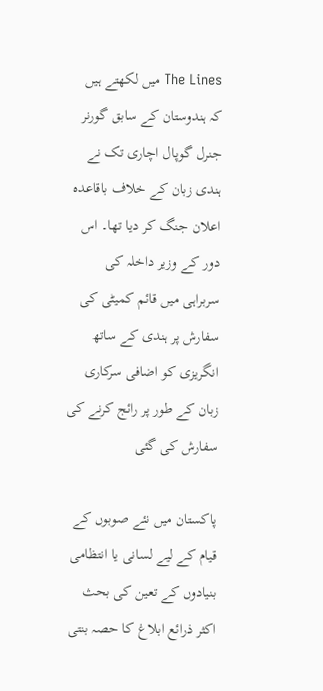The Lines میں لکھتے ہیں کہ ہندوستان کے سابق گورنر جنرل گوپال اچاری تک نے ہندی زبان کے خلاف باقاعدہ اعلان جنگ کر دیا تھا۔ اس دور کے وزیر داخلہ کی سربراہی میں قائم کمیٹی کی سفارش پر ہندی کے ساتھ انگریزی کو اضافی سرکاری زبان کے طور پر رائج کرنے کی سفارش کی گئی

پاکستان میں نئے صوبوں کے قیام کے لیے لسانی یا انتظامی بنیادوں کے تعین کی بحث اکثر ذرائع ابلاغ کا حصہ بنتی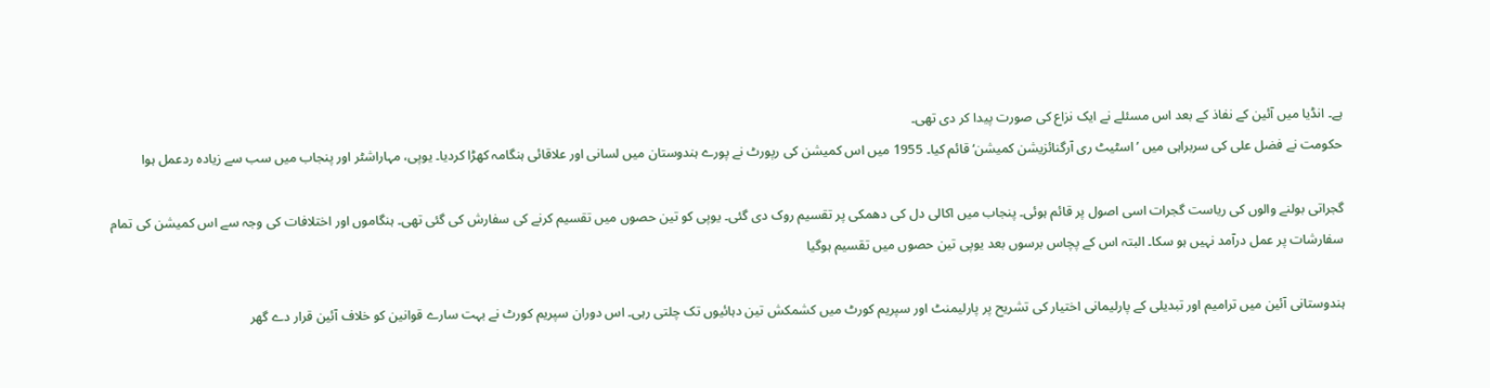ہے۔ انڈیا میں آئین کے نفاذ کے بعد اس مسئلے نے ایک نزاع کی صورت پیدا کر دی تھی۔
حکومت نے فضل علی کی سربراہی میں ’اسٹیٹ ری آرگنائزیشن کمیشن‘ قائم کیا۔ 1955 میں اس کمیشن کی رپورٹ نے پورے ہندوستان میں لسانی اور علاقائی ہنگامہ کھڑا کردیا۔ یوپی، مہاراشٹر اور پنجاب میں سب سے زیادہ ردعمل ہوا

گجراتی بولنے والوں کی ریاست گجرات اسی اصول پر قائم ہوئی۔ پنجاب میں اکالی دل کی دھمکی پر تقسیم روک دی گئی۔ یوپی کو تین حصوں میں تقسیم کرنے کی سفارش کی گئی تھی۔ ہنگاموں اور اختلافات کی وجہ سے اس کمیشن کی تمام سفارشات پر عمل درآمد نہیں ہو سکا۔ البتہ اس کے پچاس برسوں بعد یوپی تین حصوں میں تقسیم ہوگیا

ہندوستانی آئین میں ترامیم اور تبدیلی کے پارلیمانی اختیار کی تشریح پر پارلیمنٹ اور سپریم کورٹ میں کشمکش تین دہائیوں تک چلتی رہی۔ اس دوران سپریم کورٹ نے بہت سارے قوانین کو خلاف آئین قرار دے گھر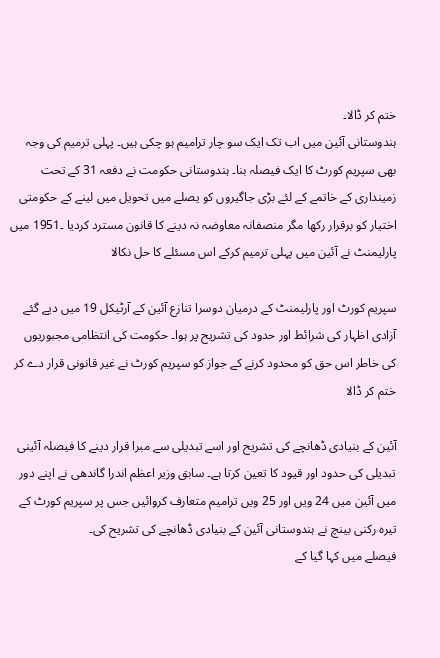ختم کر ڈالا۔
ہندوستانی آئین میں اب تک ایک سو چار ترامیم ہو چکی ہیں۔ پہلی ترمیم کی وجہ بھی سپریم کورٹ کا ایک فیصلہ بنا۔ ہندوستانی حکومت نے دفعہ 31 کے تحت زمینداری کے خاتمے کے لئے بڑی جاگیروں کو یصلے میں تحویل میں لینے کے حکومتی اختیار کو برقرار رکھا مگر منصفانہ معاوضہ نہ دینے کا قانون مسترد کردیا ۔1951 میں پارلیمنٹ نے آئین میں پہلی ترمیم کرکے اس مسئلے کا حل نکالا

سپریم کورٹ اور پارلیمنٹ کے درمیان دوسرا تنازع آئین کے آرٹیکل 19 میں دیے گئے آزادی اظہار کی شرائط اور حدود کی تشریح پر ہوا۔ حکومت کی انتظامی مجبوریوں کی خاطر اس حق کو محدود کرنے کے جواز کو سپریم کورٹ نے غیر قانونی قرار دے کر ختم کر ڈالا

آئین کے بنیادی ڈھانچے کی تشریح اور اسے تبدیلی سے مبرا قرار دینے کا فیصلہ آئینی تبدیلی کی حدود اور قیود کا تعین کرتا ہے۔ سابق وزیر اعظم اندرا گاندھی نے اپنے دور میں آئین میں 24 ویں اور 25 ویں ترامیم متعارف کروائیں جس پر سپریم کورٹ کے تیرہ رکنی بینچ نے ہندوستانی آئین کے بنیادی ڈھانچے کی تشریح کی۔
فیصلے میں کہا گیا کے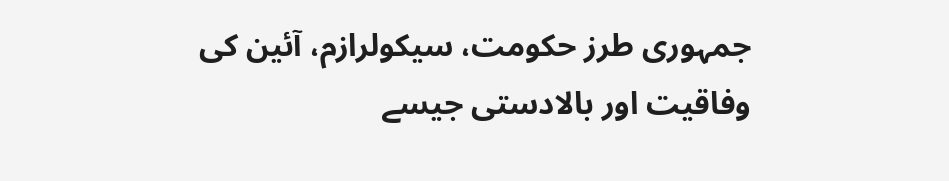جمہوری طرز حکومت، سیکولرازم، آئین کی وفاقیت اور بالادستی جیسے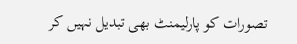تصورات کو پارلیمنٹ بھی تبدیل نہیں کر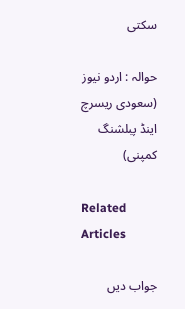سکتی

حوالہ : اردو نیوز (سعودی ریسرچ اینڈ پبلشنگ کمپنی)

Related Articles

جواب دیں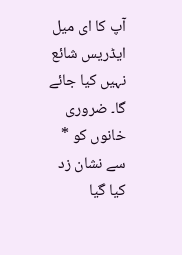آپ کا ای میل ایڈریس شائع نہیں کیا جائے گا۔ ضروری خانوں کو * سے نشان زد کیا گیا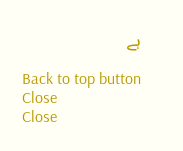ہے

Back to top button
Close
Close